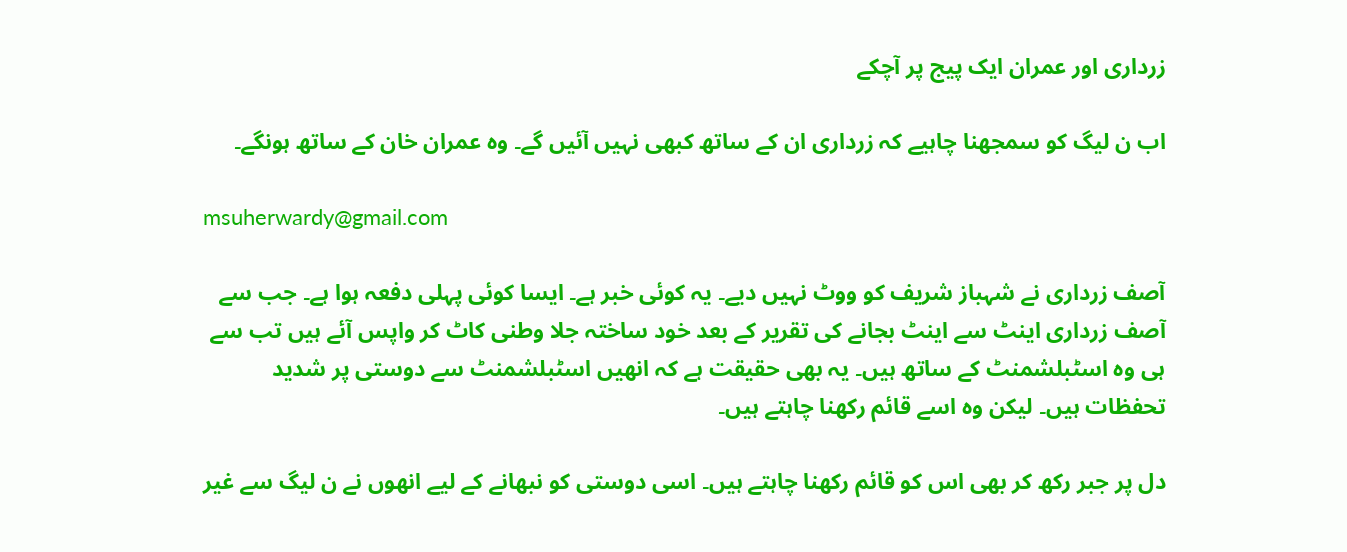زرداری اور عمران ایک پیج پر آچکے

اب ن لیگ کو سمجھنا چاہیے کہ زرداری ان کے ساتھ کبھی نہیں آئیں گے۔ وہ عمران خان کے ساتھ ہونگے۔

msuherwardy@gmail.com

آصف زرداری نے شہباز شریف کو ووٹ نہیں دیے۔ یہ کوئی خبر ہے۔ ایسا کوئی پہلی دفعہ ہوا ہے۔ جب سے آصف زرداری اینٹ سے اینٹ بجانے کی تقریر کے بعد خود ساختہ جلا وطنی کاٹ کر واپس آئے ہیں تب سے ہی وہ اسٹبلشمنٹ کے ساتھ ہیں۔ یہ بھی حقیقت ہے کہ انھیں اسٹبلشمنٹ سے دوستی پر شدید تحفظات ہیں۔ لیکن وہ اسے قائم رکھنا چاہتے ہیں۔

دل پر جبر رکھ کر بھی اس کو قائم رکھنا چاہتے ہیں۔ اسی دوستی کو نبھانے کے لیے انھوں نے ن لیگ سے غیر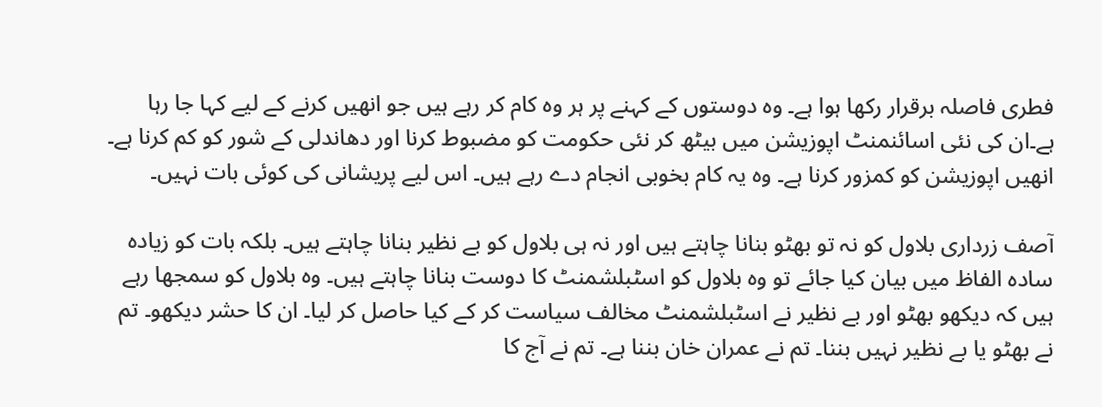فطری فاصلہ برقرار رکھا ہوا ہے۔ وہ دوستوں کے کہنے پر ہر وہ کام کر رہے ہیں جو انھیں کرنے کے لیے کہا جا رہا ہے۔ان کی نئی اسائنمنٹ اپوزیشن میں بیٹھ کر نئی حکومت کو مضبوط کرنا اور دھاندلی کے شور کو کم کرنا ہے۔ انھیں اپوزیشن کو کمزور کرنا ہے۔ وہ یہ کام بخوبی انجام دے رہے ہیں۔ اس لیے پریشانی کی کوئی بات نہیں۔

آصف زرداری بلاول کو نہ تو بھٹو بنانا چاہتے ہیں اور نہ ہی بلاول کو بے نظیر بنانا چاہتے ہیں۔ بلکہ بات کو زیادہ سادہ الفاظ میں بیان کیا جائے تو وہ بلاول کو اسٹبلشمنٹ کا دوست بنانا چاہتے ہیں۔ وہ بلاول کو سمجھا رہے ہیں کہ دیکھو بھٹو اور بے نظیر نے اسٹبلشمنٹ مخالف سیاست کر کے کیا حاصل کر لیا۔ ان کا حشر دیکھو۔ تم نے بھٹو یا بے نظیر نہیں بننا۔ تم نے عمران خان بننا ہے۔ تم نے آج کا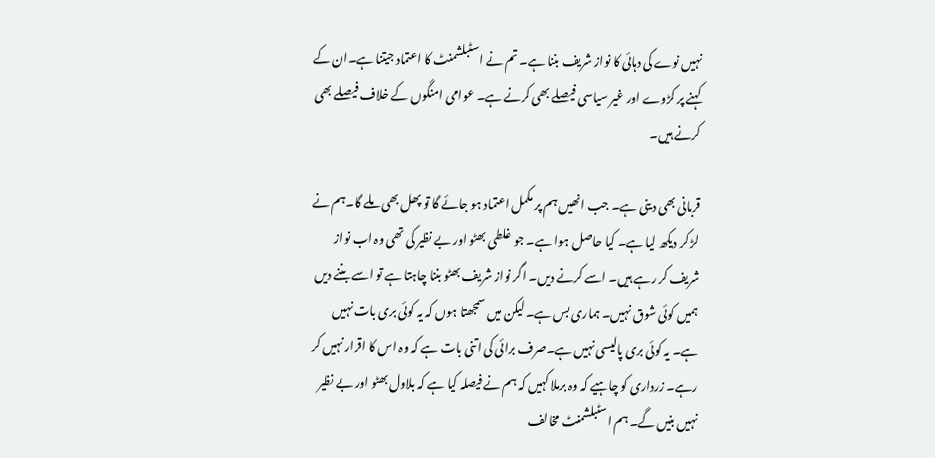نہیں نوے کی دہائی کا نواز شریف بننا ہے۔ تم نے اسٹبلشمنٹ کا اعتماد جیتنا ہے۔ان کے کہنے پر کڑوے اور غیر سیاسی فیصلے بھی کرنے ہے۔ عوامی امنگوں کے خلاف فیصلے بھی کرنے ہیں۔

قربانی بھی دینی ہے۔ جب انھیں ہم پر مکمل اعتماد ہو جائے گا تو پھل بھی ملے گا۔ہم نے لڑ کر دیکھ لیا ہے۔ کیا حاصل ہوا ہے۔ جو غلطی بھٹو اور بے نظیر کی تھی وہ اب نواز شریف کر رہے ہیں۔ اسے کرنے دیں۔ اگر نواز شریف بھٹو بننا چاہتا ہے تو اسے بننے دیں ہمیں کوئی شوق نہیں۔ ہماری بس ہے۔ لیکن میں سمجھتا ہوں کہ یہ کوئی بری بات نہیں ہے۔ یہ کوئی بری پالیسی نہیں ہے۔صرف برائی کی اتنی بات ہے کہ وہ اس کا اقرار نہیں کر رہے۔ زرداری کو چاہیے کہ وہ برملا کہیں کہ ہم نے فیصلہ کیا ہے کہ بلاول بھٹو اور بے نظیر نہیں بنیں گے۔ ہم اسٹبلشمنٹ مخالف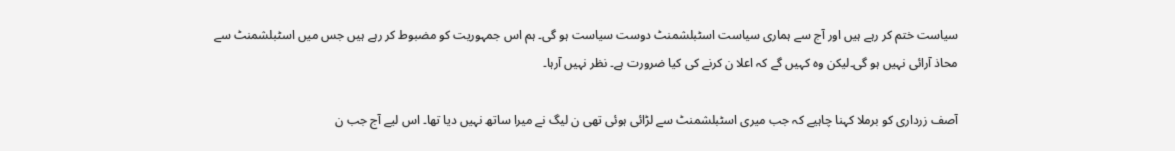سیاست ختم کر رہے ہیں اور آج سے ہماری سیاست اسٹبلشمنٹ دوست سیاست ہو گی۔ ہم اس جمہوریت کو مضبوط کر رہے ہیں جس میں اسٹبلشمنٹ سے محاذ آرائی نہیں ہو گی۔لیکن وہ کہیں گے کہ اعلا ن کرنے کی کیا ضرورت ہے۔ نظر نہیں آرہا۔

آصف زرداری کو برملا کہنا چاہیے کہ جب میری اسٹبلشمنٹ سے لڑائی ہوئی تھی ن لیگ نے میرا ساتھ نہیں دیا تھا۔ اس لیے آج جب ن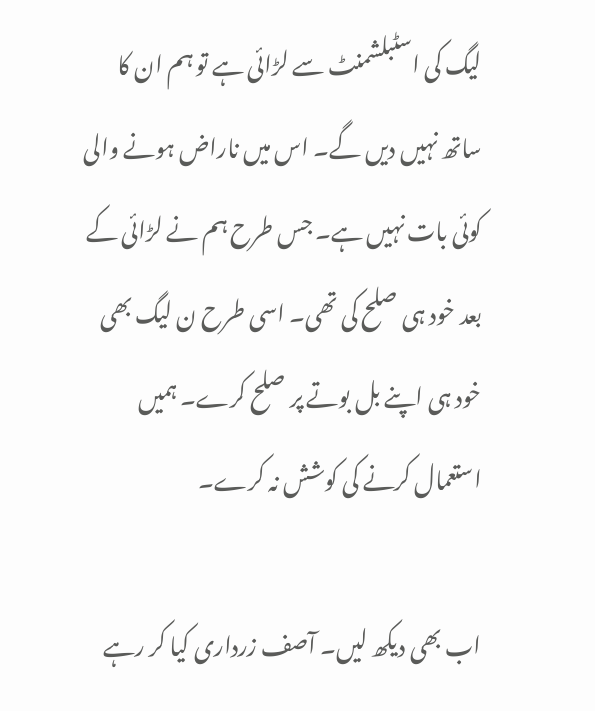لیگ کی اسٹبلشمنٹ سے لڑائی ہے تو ہم ان کا ساتھ نہیں دیں گے۔ اس میں ناراض ہونے والی کوئی بات نہیں ہے۔ جس طرح ہم نے لڑائی کے بعد خود ہی صلح کی تھی۔ اسی طرح ن لیگ بھی خود ہی اپنے بل بوتے پر صلح کرے۔ ہمیں استعمال کرنے کی کوشش نہ کرے۔

اب بھی دیکھ لیں۔ آصف زرداری کیا کر رہے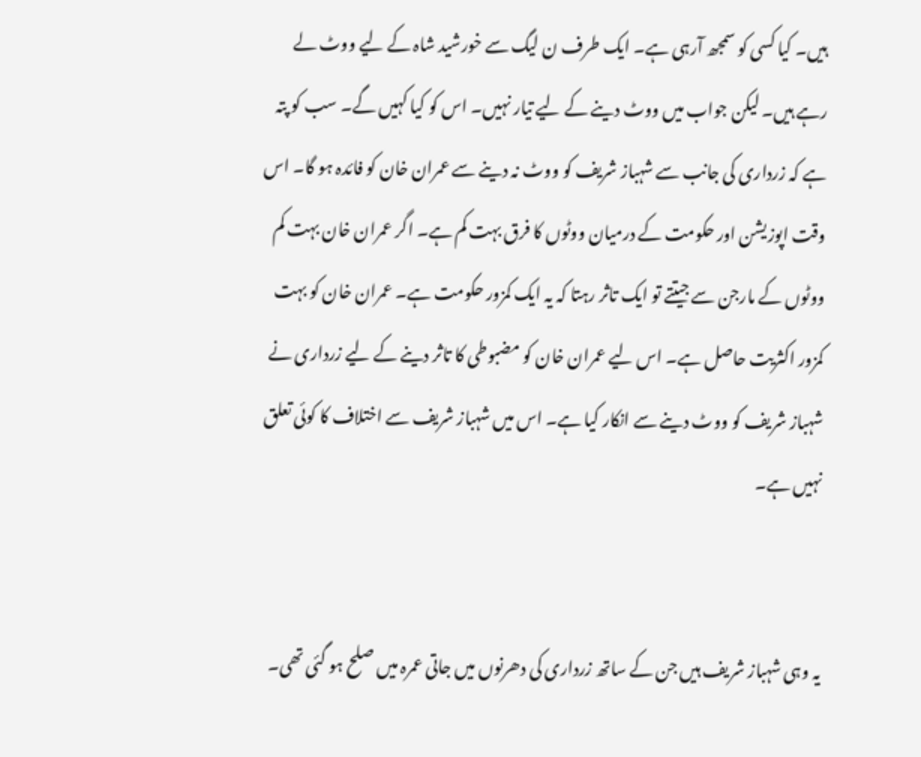ہیں۔ کیا کسی کو سمجھ آرہی ہے۔ ایک طرف ن لیگ سے خورشید شاہ کے لیے ووٹ لے رہے ہیں۔ لیکن جواب میں ووٹ دینے کے لیے تیار نہیں۔ اس کو کیا کہیں گے۔ سب کو پتہ ہے کہ زرداری کی جانب سے شہباز شریف کو ووٹ نہ دینے سے عمران خان کو فائدہ ہو گا۔ اس وقت اپوزیشن اور حکومت کے درمیان ووٹوں کا فرق بہت کم ہے۔ اگر عمران خان بہت کم ووٹوں کے مارجن سے جیتتے تو ایک تاثر رہتا کہ یہ ایک کمزور حکومت ہے۔ عمران خان کو بہت کمزور اکثریت حاصل ہے۔ اس لیے عمران خان کو مضبوطی کا تاثر دینے کے لیے زرداری نے شہباز شریف کو ووٹ دینے سے انکار کیا ہے۔ اس میں شہباز شریف سے اختلاف کا کوئی تعلق نہیں ہے۔


یہ وہی شہباز شریف ہیں جن کے ساتھ زرداری کی دھرنوں میں جاتی عمرہ میں صلح ہو گئی تھی۔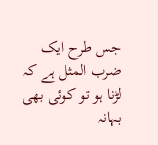جس طرح ایک ضرب المثل ہے کہ لڑنا ہو تو کوئی بھی بہانہ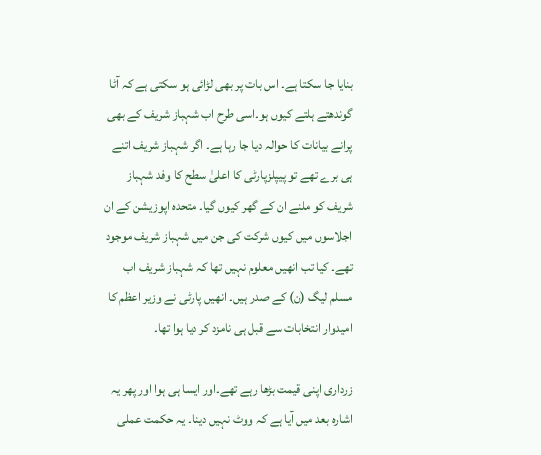بنایا جا سکتا ہے۔ اس بات پر بھی لڑائی ہو سکتی ہے کہ آٹا گوندھتے ہلتے کیوں ہو۔اسی طرح اب شہباز شریف کے بھی پرانے بیانات کا حوالہ دیا جا رہا ہے۔ اگر شہباز شریف اتنے ہی برے تھے تو پیپلزپارٹی کا اعلیٰ سطح کا وفد شہباز شریف کو ملنے ان کے گھر کیوں گیا۔ متحدہ اپوزیشن کے ان اجلاسوں میں کیوں شرکت کی جن میں شہباز شریف موجود تھے۔ کیا تب انھیں معلوم نہیں تھا کہ شہباز شریف اب مسلم لیگ (ن) کے صدر ہیں۔ انھیں پارٹی نے وزیر اعظم کا امیدوار انتخابات سے قبل ہی نامزد کر دیا ہوا تھا۔

زرداری اپنی قیمت بڑھا رہے تھے۔اور ایسا ہی ہوا اور پھر یہ اشارہ بعد میں آیا ہے کہ ووٹ نہیں دینا۔ یہ حکمت عملی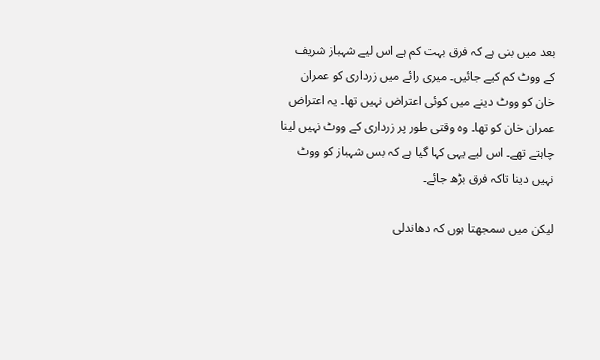بعد میں بنی ہے کہ فرق بہت کم ہے اس لیے شہباز شریف کے ووٹ کم کیے جائیں۔ میری رائے میں زرداری کو عمران خان کو ووٹ دینے میں کوئی اعتراض نہیں تھا۔ یہ اعتراض عمران خان کو تھا۔ وہ وقتی طور پر زرداری کے ووٹ نہیں لینا چاہتے تھے۔ اس لیے یہی کہا گیا ہے کہ بس شہباز کو ووٹ نہیں دینا تاکہ فرق بڑھ جائے۔

لیکن میں سمجھتا ہوں کہ دھاندلی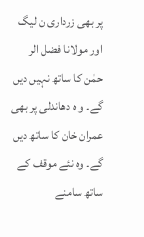پر بھی زرداری ن لیگ اور مولانا فضل الر حمٰن کا ساتھ نہیں دیں گے۔ و ہ دھاندلی پر بھی عمران خان کا ساتھ دیں گے۔ وہ نئے موقف کے ساتھ سامنے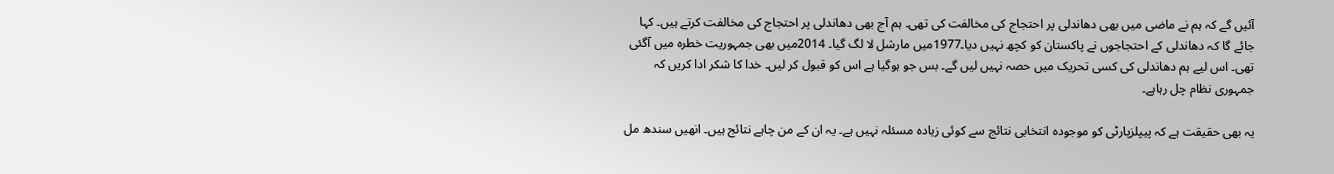آئیں گے کہ ہم نے ماضی میں بھی دھاندلی پر احتجاج کی مخالفت کی تھی۔ ہم آج بھی دھاندلی پر احتجاج کی مخالفت کرتے ہیں۔ کہا جائے گا کہ دھاندلی کے احتجاجوں نے پاکستان کو کچھ نہیں دیا۔1977میں مارشل لا لگ گیا۔ 2014میں بھی جمہوریت خطرہ میں آگئی تھی۔ اس لیے ہم دھاندلی کی کسی تحریک میں حصہ نہیں لیں گے۔ بس جو ہوگیا ہے اس کو قبول کر لیں۔ خدا کا شکر ادا کریں کہ جمہوری نظام چل رہاہے۔

یہ بھی حقیقت ہے کہ پیپلزپارٹی کو موجودہ انتخابی نتائج سے کوئی زیادہ مسئلہ نہیں ہے۔ یہ ان کے من چاہے نتائج ہیں۔ انھیں سندھ مل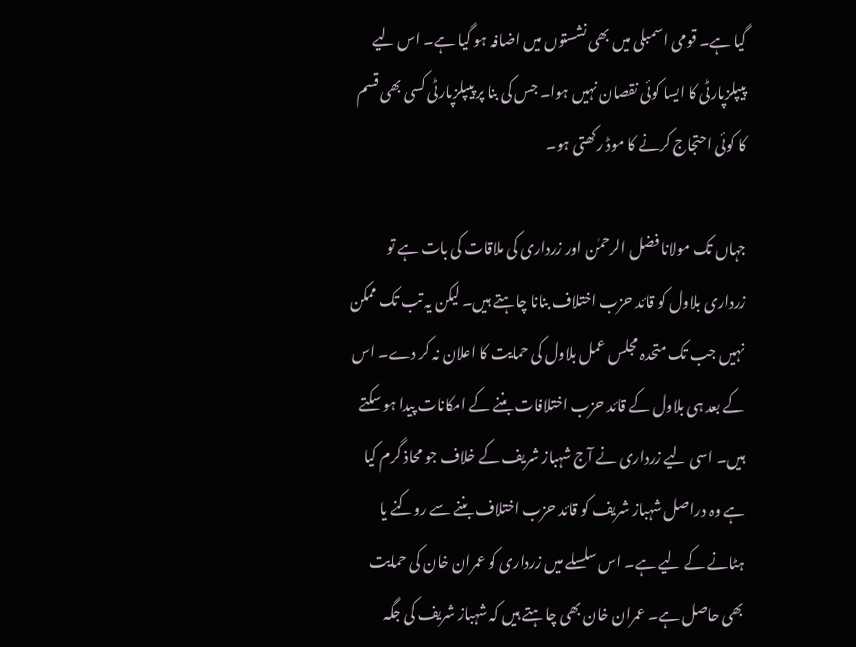گیا ہے۔ قومی اسمبلی میں بھی نشستوں میں اضافہ ہو گیا ہے۔ اس لیے پیپلزپارٹی کا ایسا کوئی نقصان نہیں ہوا۔ جس کی بنا پر پیپلزپارٹی کسی بھی قسم کا کوئی احتجاج کرنے کا موڈ رکھتی ہو۔

جہاں تک مولانا فضل الرحمٰن اور زرداری کی ملاقات کی بات ہے تو زرداری بلاول کو قائد حزب اختلاف بنانا چاہتے ہیں۔ لیکن یہ تب تک ممکن نہیں جب تک متحدہ مجلس عمل بلاول کی حمایت کا اعلان نہ کر دے۔ اس کے بعد ہی بلاول کے قائد حزب اختلافات بننے کے امکانات پیدا ہو سکتے ہیں۔ اسی لیے زرداری نے آج شہباز شریف کے خلاف جو محاذ گرم کیا ہے وہ دراصل شہباز شریف کو قائد حزب اختلاف بننے سے روکنے یا ہٹانے کے لیے ہے۔ اس سلسلے میں زرداری کو عمران خان کی حمایت بھی حاصل ہے۔ عمران خان بھی چاہتے ہیں کہ شہباز شریف کی جگہ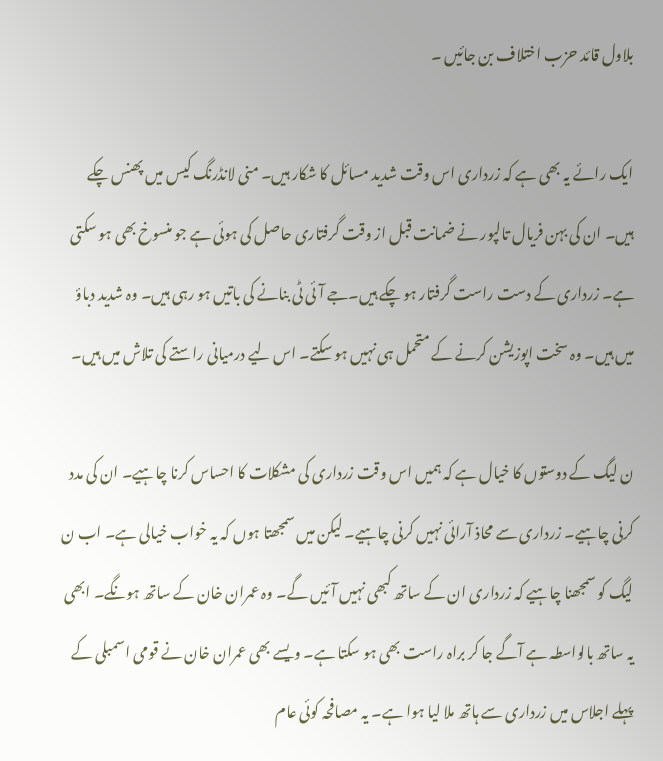بلاول قائد حزب اختلاف بن جائیں ۔

ایک رائے یہ بھی ہے کہ زرداری اس وقت شدید مسائل کا شکار ہیں۔ منی لانڈرنگ کیس میں پھنس چکے ہیں۔ ان کی بہن فریال تالپور نے ضمانت قبل از وقت گرفتاری حاصل کی ہوئی ہے جو منسوخ بھی ہو سکتی ہے۔ زرداری کے دست راست گرفتار ہو چکے ہیں۔جے آئی ٹی بنانے کی باتیں ہو رہی ہیں۔ وہ شدید دباؤ میں ہیں۔ وہ سخت اپوزیشن کرنے کے متحمل ہی نہیں ہو سکتے۔ اس لیے درمیانی راستے کی تلاش میں ہیں۔

ن لیگ کے دوستوں کا خیال ہے کہ ہمیں اس وقت زرداری کی مشکلات کا احساس کرنا چاہیے۔ ان کی مدد کرنی چاہیے۔ زرداری سے محاذ آرائی نہیں کرنی چاہیے۔ لیکن میں سمجھتا ہوں کہ یہ خواب خیالی ہے۔ اب ن لیگ کو سمجھنا چاہیے کہ زرداری ان کے ساتھ کبھی نہیں آئیں گے۔ وہ عمران خان کے ساتھ ہونگے۔ ابھی یہ ساتھ بالواسطہ ہے آگے جا کر براہ راست بھی ہو سکتا ہے۔ ویسے بھی عمران خان نے قومی اسمبلی کے پہلے اجلاس میں زرداری سے ہاتھ ملا لیا ہوا ہے۔ یہ مصافحہ کوئی عام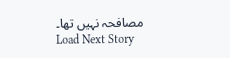مصافحہ نہیں تھا۔
Load Next Story